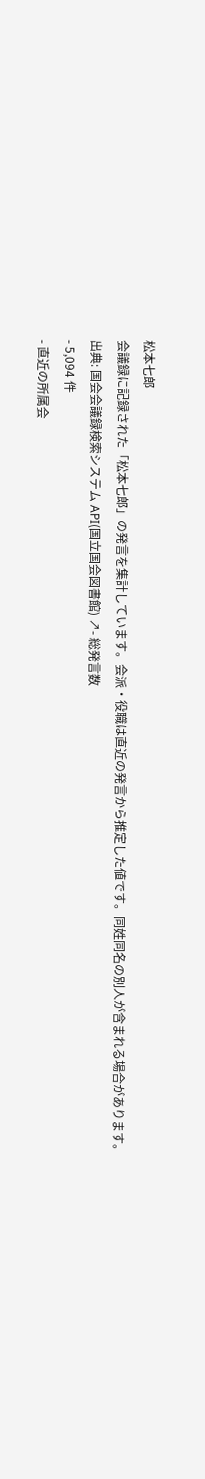松本七郎
会議録に記録された「松本七郎」の発言を集計しています。会派・役職は直近の発言から推定した値です。同姓同名の別人が含まれる場合があります。
出典: 国会会議録検索システム API(国立国会図書館) ↗- 総発言数
- 5,094 件
- 直近の所属会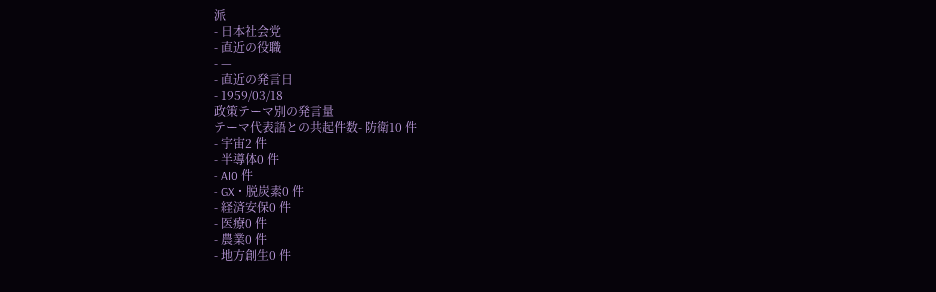派
- 日本社会党
- 直近の役職
- —
- 直近の発言日
- 1959/03/18
政策テーマ別の発言量
テーマ代表語との共起件数- 防衛10 件
- 宇宙2 件
- 半導体0 件
- AI0 件
- GX・脱炭素0 件
- 経済安保0 件
- 医療0 件
- 農業0 件
- 地方創生0 件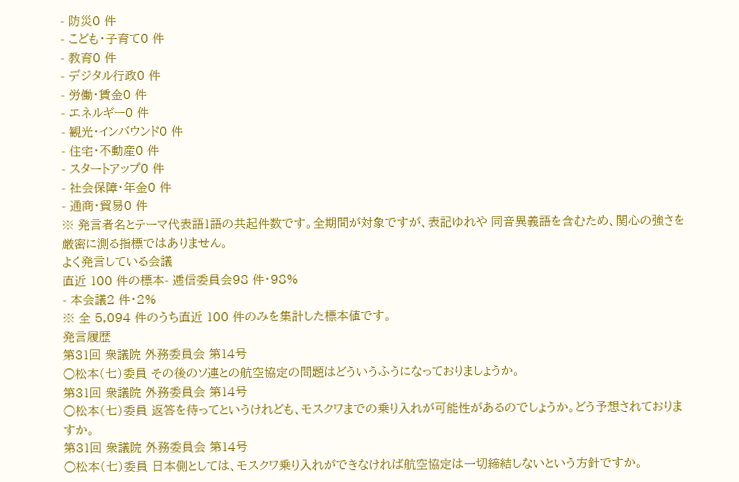- 防災0 件
- こども・子育て0 件
- 教育0 件
- デジタル行政0 件
- 労働・賃金0 件
- エネルギー0 件
- 観光・インバウンド0 件
- 住宅・不動産0 件
- スタートアップ0 件
- 社会保障・年金0 件
- 通商・貿易0 件
※ 発言者名とテーマ代表語1語の共起件数です。全期間が対象ですが、表記ゆれや 同音異義語を含むため、関心の強さを厳密に測る指標ではありません。
よく発言している会議
直近 100 件の標本- 逓信委員会98 件・98%
- 本会議2 件・2%
※ 全 5,094 件のうち直近 100 件のみを集計した標本値です。
発言履歴
第31回 衆議院 外務委員会 第14号
○松本(七)委員 その後のソ連との航空協定の問題はどういうふうになっておりましょうか。
第31回 衆議院 外務委員会 第14号
○松本(七)委員 返答を待ってというけれども、モスクワまでの乗り入れが可能性があるのでしょうか。どう予想されておりますか。
第31回 衆議院 外務委員会 第14号
○松本(七)委員 日本側としては、モスクワ乗り入れができなければ航空協定は一切締結しないという方針ですか。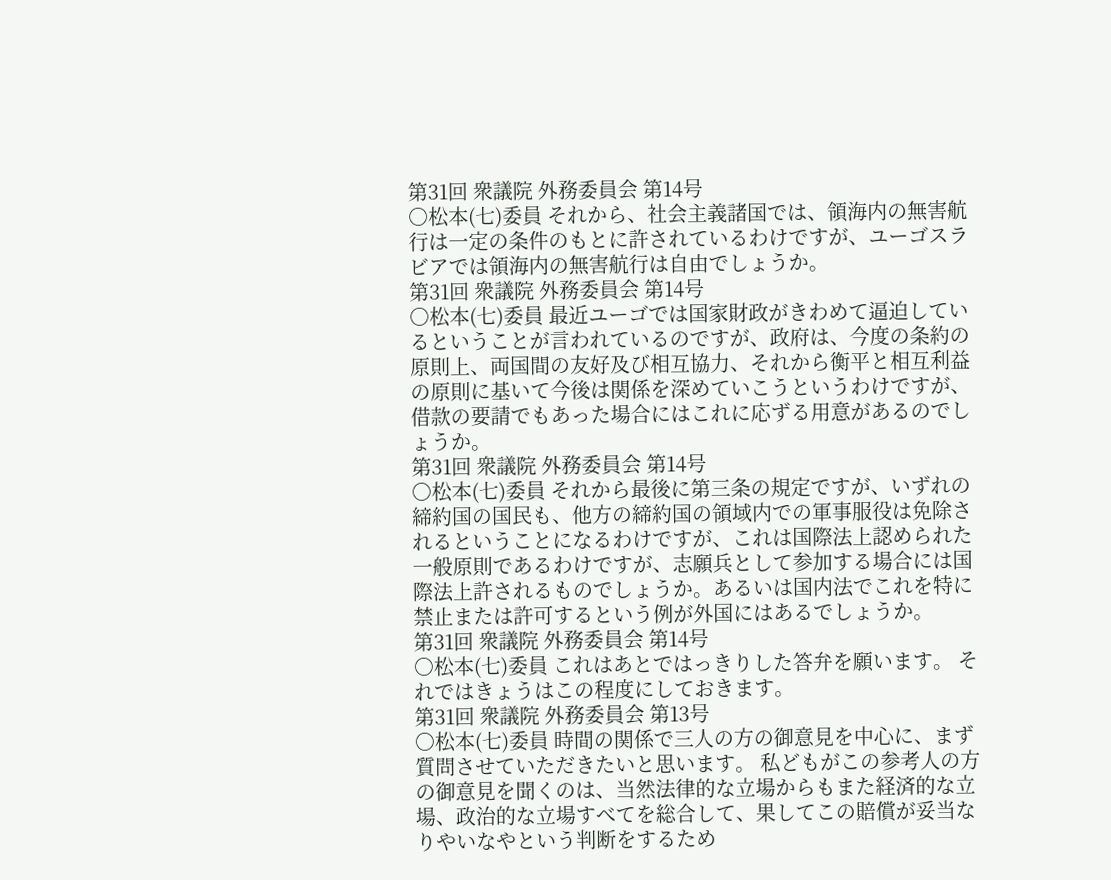第31回 衆議院 外務委員会 第14号
○松本(七)委員 それから、社会主義諸国では、領海内の無害航行は一定の条件のもとに許されているわけですが、ユーゴスラビアでは領海内の無害航行は自由でしょうか。
第31回 衆議院 外務委員会 第14号
○松本(七)委員 最近ユーゴでは国家財政がきわめて逼迫しているということが言われているのですが、政府は、今度の条約の原則上、両国間の友好及び相互協力、それから衡平と相互利益の原則に基いて今後は関係を深めていこうというわけですが、借款の要請でもあった場合にはこれに応ずる用意があるのでしょうか。
第31回 衆議院 外務委員会 第14号
○松本(七)委員 それから最後に第三条の規定ですが、いずれの締約国の国民も、他方の締約国の領域内での軍事服役は免除されるということになるわけですが、これは国際法上認められた一般原則であるわけですが、志願兵として参加する場合には国際法上許されるものでしょうか。あるいは国内法でこれを特に禁止または許可するという例が外国にはあるでしょうか。
第31回 衆議院 外務委員会 第14号
○松本(七)委員 これはあとではっきりした答弁を願います。 それではきょうはこの程度にしておきます。
第31回 衆議院 外務委員会 第13号
○松本(七)委員 時間の関係で三人の方の御意見を中心に、まず質問させていただきたいと思います。 私どもがこの参考人の方の御意見を聞くのは、当然法律的な立場からもまた経済的な立場、政治的な立場すべてを総合して、果してこの賠償が妥当なりやいなやという判断をするため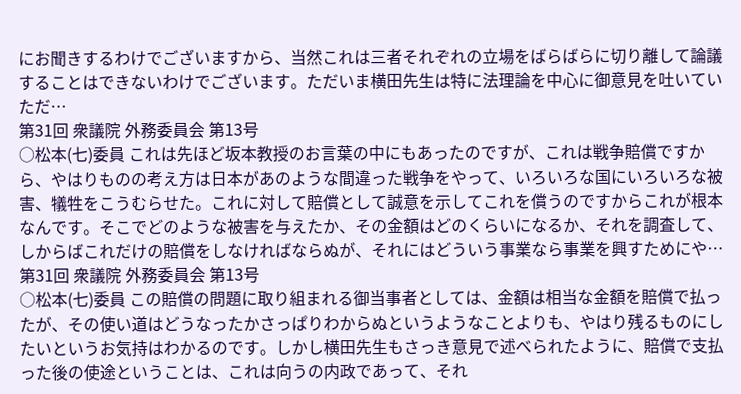にお聞きするわけでございますから、当然これは三者それぞれの立場をばらばらに切り離して論議することはできないわけでございます。ただいま横田先生は特に法理論を中心に御意見を吐いていただ…
第31回 衆議院 外務委員会 第13号
○松本(七)委員 これは先ほど坂本教授のお言葉の中にもあったのですが、これは戦争賠償ですから、やはりものの考え方は日本があのような間違った戦争をやって、いろいろな国にいろいろな被害、犠牲をこうむらせた。これに対して賠償として誠意を示してこれを償うのですからこれが根本なんです。そこでどのような被害を与えたか、その金額はどのくらいになるか、それを調査して、しからばこれだけの賠償をしなければならぬが、それにはどういう事業なら事業を興すためにや…
第31回 衆議院 外務委員会 第13号
○松本(七)委員 この賠償の問題に取り組まれる御当事者としては、金額は相当な金額を賠償で払ったが、その使い道はどうなったかさっぱりわからぬというようなことよりも、やはり残るものにしたいというお気持はわかるのです。しかし横田先生もさっき意見で述べられたように、賠償で支払った後の使途ということは、これは向うの内政であって、それ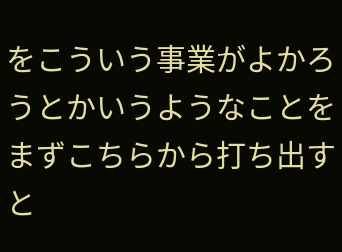をこういう事業がよかろうとかいうようなことをまずこちらから打ち出すと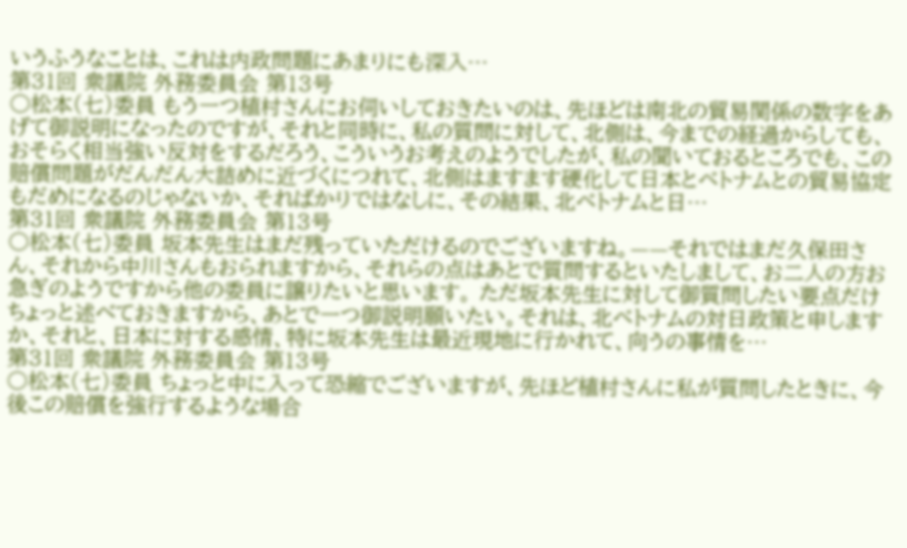いうふうなことは、これは内政問題にあまりにも深入…
第31回 衆議院 外務委員会 第13号
○松本(七)委員 もう一つ植村さんにお伺いしておきたいのは、先ほどは南北の貿易関係の数字をあげて御説明になったのですが、それと同時に、私の質問に対して、北側は、今までの経過からしても、おそらく相当強い反対をするだろう、こういうお考えのようでしたが、私の聞いておるところでも、この賠償問題がだんだん大詰めに近づくにつれて、北側はますます硬化して日本とベトナムとの貿易協定もだめになるのじゃないか、そればかりではなしに、その結果、北ベトナムと日…
第31回 衆議院 外務委員会 第13号
○松本(七)委員 坂本先生はまだ残っていただけるのでございますね。——それではまだ久保田さん、それから中川さんもおられますから、それらの点はあとで質問するといたしまして、お二人の方お急ぎのようですから他の委員に譲りたいと思います。 ただ坂本先生に対して御質問したい要点だけちょっと述べておきますから、あとで一つ御説明願いたい。それは、北ベトナムの対日政策と申しますか、それと、日本に対する感情、特に坂本先生は最近現地に行かれて、向うの事情を…
第31回 衆議院 外務委員会 第13号
○松本(七)委員 ちょっと中に入って恐縮でございますが、先ほど植村さんに私が質問したときに、今後この賠償を強行するような場合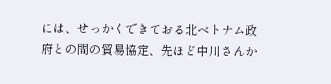には、せっかくできておる北ベトナム政府との間の貿易協定、先ほど中川さんか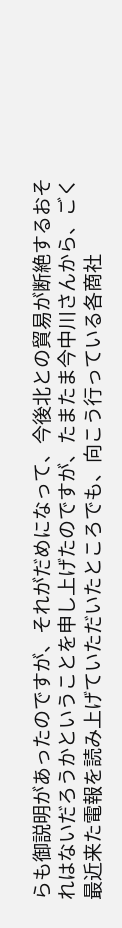らも御説明があったのですが、それがだめになって、今後北との貿易が断絶するおそれはないだろうかということを申し上げたのですが、たまたま今中川さんから、ごく最近来た電報を読み上げていただいたところでも、向こう行っている各商社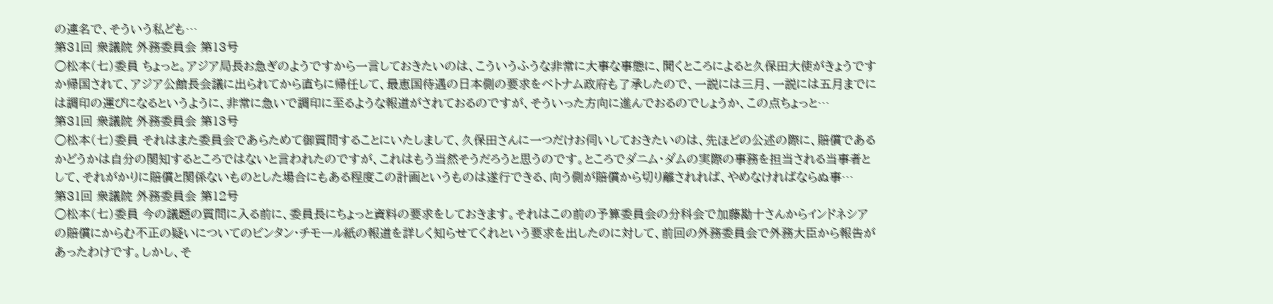の連名で、そういう私ども…
第31回 衆議院 外務委員会 第13号
○松本(七)委員 ちょっと。アジア局長お急ぎのようですから一言しておきたいのは、こういうふうな非常に大事な事態に、聞くところによると久保田大使がきょうですか帰国されて、アジア公館長会議に出られてから直ちに帰任して、最恵国待遇の日本側の要求をベトナム政府も了承したので、一説には三月、一説には五月までには調印の運びになるというように、非常に急いで調印に至るような報道がされておるのですが、そういった方向に進んでおるのでしょうか、この点ちょっと…
第31回 衆議院 外務委員会 第13号
○松本(七)委員 それはまた委員会であらためて御質問することにいたしまして、久保田さんに一つだけお伺いしておきたいのは、先ほどの公述の際に、賠償であるかどうかは自分の関知するところではないと言われたのですが、これはもう当然そうだろうと思うのです。ところでダニム・ダムの実際の事務を担当される当事者として、それがかりに賠償と関係ないものとした場合にもある程度この計画というものは遂行できる、向う側が賠償から切り離されれば、やめなければならぬ事…
第31回 衆議院 外務委員会 第12号
○松本(七)委員 今の議題の質問に入る前に、委員長にちょっと資料の要求をしておきます。それはこの前の予算委員会の分科会で加藤勘十さんからインドネシアの賠償にからむ不正の疑いについてのビンタン・チモール紙の報道を詳しく知らせてくれという要求を出したのに対して、前回の外務委員会で外務大臣から報告があったわけです。しかし、そ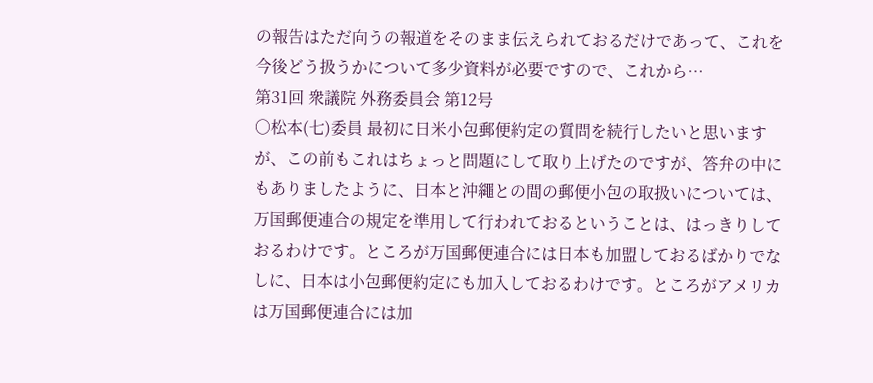の報告はただ向うの報道をそのまま伝えられておるだけであって、これを今後どう扱うかについて多少資料が必要ですので、これから…
第31回 衆議院 外務委員会 第12号
○松本(七)委員 最初に日米小包郵便約定の質問を続行したいと思いますが、この前もこれはちょっと問題にして取り上げたのですが、答弁の中にもありましたように、日本と沖繩との間の郵便小包の取扱いについては、万国郵便連合の規定を準用して行われておるということは、はっきりしておるわけです。ところが万国郵便連合には日本も加盟しておるばかりでなしに、日本は小包郵便約定にも加入しておるわけです。ところがアメリカは万国郵便連合には加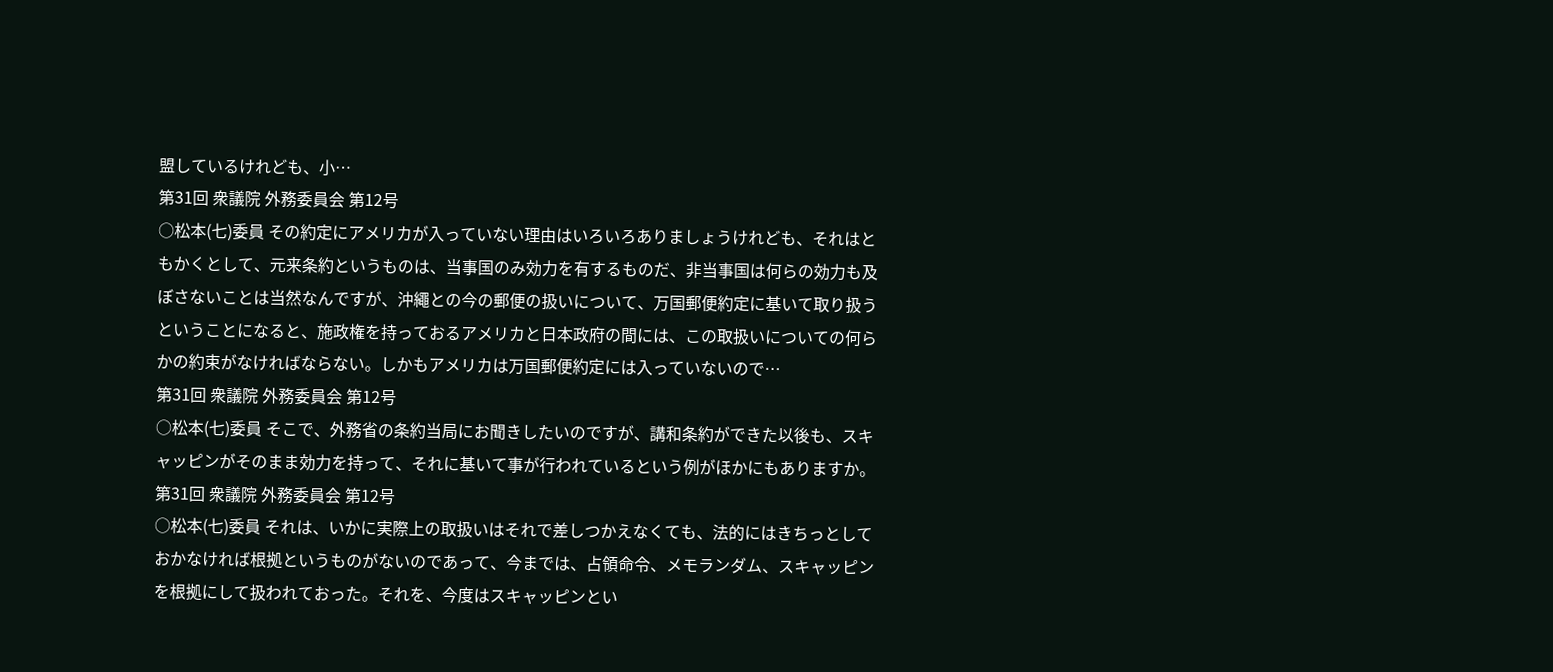盟しているけれども、小…
第31回 衆議院 外務委員会 第12号
○松本(七)委員 その約定にアメリカが入っていない理由はいろいろありましょうけれども、それはともかくとして、元来条約というものは、当事国のみ効力を有するものだ、非当事国は何らの効力も及ぼさないことは当然なんですが、沖繩との今の郵便の扱いについて、万国郵便約定に基いて取り扱うということになると、施政権を持っておるアメリカと日本政府の間には、この取扱いについての何らかの約束がなければならない。しかもアメリカは万国郵便約定には入っていないので…
第31回 衆議院 外務委員会 第12号
○松本(七)委員 そこで、外務省の条約当局にお聞きしたいのですが、講和条約ができた以後も、スキャッピンがそのまま効力を持って、それに基いて事が行われているという例がほかにもありますか。
第31回 衆議院 外務委員会 第12号
○松本(七)委員 それは、いかに実際上の取扱いはそれで差しつかえなくても、法的にはきちっとしておかなければ根拠というものがないのであって、今までは、占領命令、メモランダム、スキャッピンを根拠にして扱われておった。それを、今度はスキャッピンとい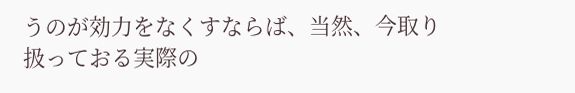うのが効力をなくすならば、当然、今取り扱っておる実際の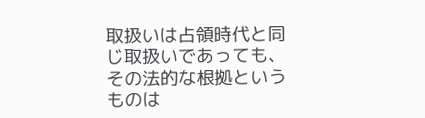取扱いは占領時代と同じ取扱いであっても、その法的な根拠というものは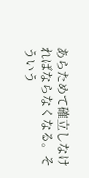あらためて確立しなければならなくなる。そういう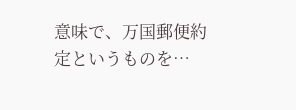意味で、万国郵便約定というものを…